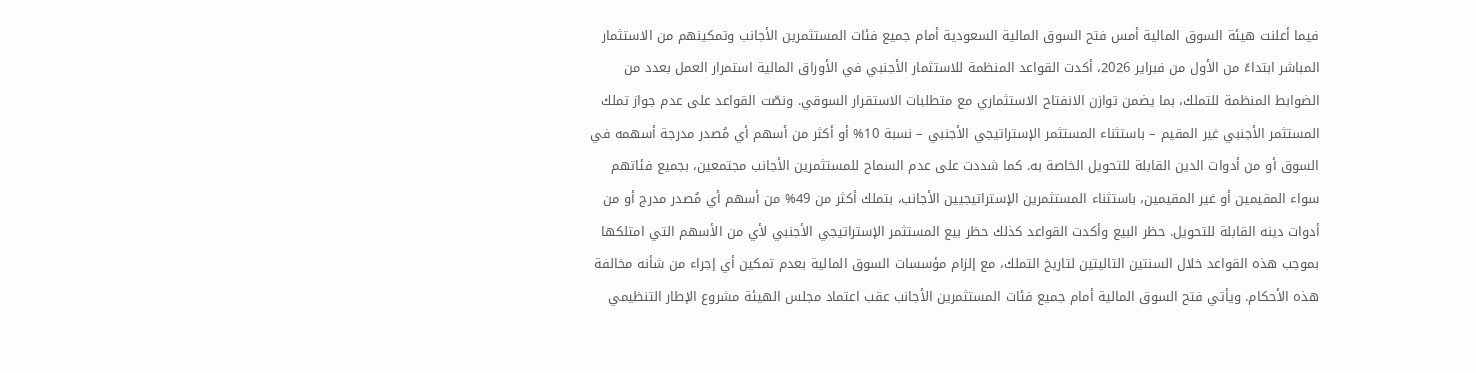فيما أعلنت هيئة السوق المالية أمس فتح السوق المالية السعودية أمام جميع فئات المستثمرين الأجانب وتمكينهم من الاستثمار المباشر ابتداءً من الأول من فبراير 2026، أكدت القواعد المنظمة للاستثمار الأجنبي في الأوراق المالية استمرار العمل بعدد من الضوابط المنظمة للتملك، بما يضمن توازن الانفتاح الاستثماري مع متطلبات الاستقرار السوقي. ونصّت القواعد على عدم جواز تملك المستثمر الأجنبي غير المقيم – باستثناء المستثمر الإستراتيجي الأجنبي – نسبة 10% أو أكثر من أسهم أي مُصدر مدرجة أسهمه في السوق أو من أدوات الدين القابلة للتحويل الخاصة به. كما شددت على عدم السماح للمستثمرين الأجانب مجتمعين، بجميع فئاتهم سواء المقيمين أو غير المقيمين، باستثناء المستثمرين الإستراتيجيين الأجانب، بتملك أكثر من 49% من أسهم أي مُصدر مدرج أو من أدوات دينه القابلة للتحويل. حظر البيع وأكدت القواعد كذلك حظر بيع المستثمر الإستراتيجي الأجنبي لأي من الأسهم التي امتلكها بموجب هذه القواعد خلال السنتين التاليتين لتاريخ التملك، مع إلزام مؤسسات السوق المالية بعدم تمكين أي إجراء من شأنه مخالفة هذه الأحكام. ويأتي فتح السوق المالية أمام جميع فئات المستثمرين الأجانب عقب اعتماد مجلس الهيئة مشروع الإطار التنظيمي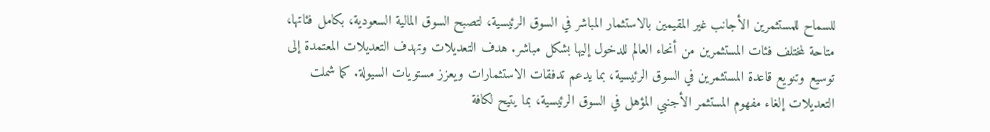للسماح للمستثمرين الأجانب غير المقيمين بالاستثمار المباشر في السوق الرئيسية، لتصبح السوق المالية السعودية، بكامل فئاتها، متاحة لمختلف فئات المستثمرين من أنحاء العالم للدخول إليها بشكل مباشر. هدف التعديلات وتهدف التعديلات المعتمدة إلى توسيع وتنويع قاعدة المستثمرين في السوق الرئيسية، بما يدعم تدفقات الاستثمارات ويعزز مستويات السيولة. كما شملت التعديلات إلغاء مفهوم المستثمر الأجنبي المؤهل في السوق الرئيسية، بما يتيح لكافة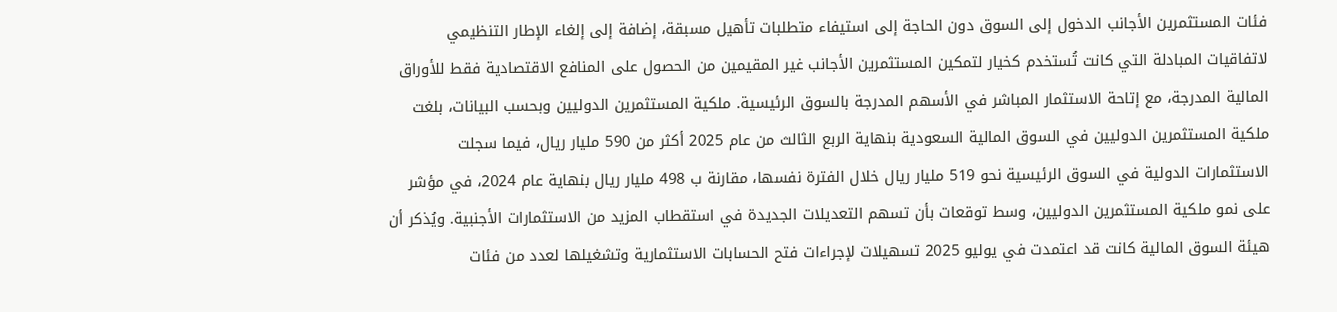فئات المستثمرين الأجانب الدخول إلى السوق دون الحاجة إلى استيفاء متطلبات تأهيل مسبقة، إضافة إلى إلغاء الإطار التنظيمي لاتفاقيات المبادلة التي كانت تُستخدم كخيار لتمكين المستثمرين الأجانب غير المقيمين من الحصول على المنافع الاقتصادية فقط للأوراق المالية المدرجة، مع إتاحة الاستثمار المباشر في الأسهم المدرجة بالسوق الرئيسية. ملكية المستثمرين الدوليين وبحسب البيانات، بلغت ملكية المستثمرين الدوليين في السوق المالية السعودية بنهاية الربع الثالث من عام 2025 أكثر من 590 مليار ريال، فيما سجلت الاستثمارات الدولية في السوق الرئيسية نحو 519 مليار ريال خلال الفترة نفسها، مقارنة ب 498 مليار ريال بنهاية عام 2024، في مؤشر على نمو ملكية المستثمرين الدوليين، وسط توقعات بأن تسهم التعديلات الجديدة في استقطاب المزيد من الاستثمارات الأجنبية. ويُذكر أن هيئة السوق المالية كانت قد اعتمدت في يوليو 2025 تسهيلات لإجراءات فتح الحسابات الاستثمارية وتشغيلها لعدد من فئات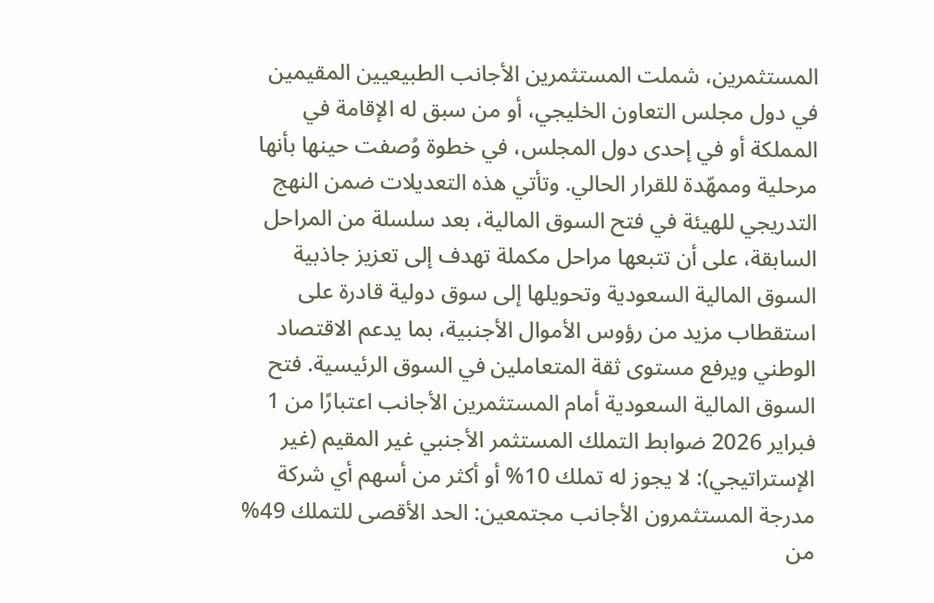المستثمرين، شملت المستثمرين الأجانب الطبيعيين المقيمين في دول مجلس التعاون الخليجي، أو من سبق له الإقامة في المملكة أو في إحدى دول المجلس، في خطوة وُصفت حينها بأنها مرحلية وممهّدة للقرار الحالي. وتأتي هذه التعديلات ضمن النهج التدريجي للهيئة في فتح السوق المالية، بعد سلسلة من المراحل السابقة، على أن تتبعها مراحل مكملة تهدف إلى تعزيز جاذبية السوق المالية السعودية وتحويلها إلى سوق دولية قادرة على استقطاب مزيد من رؤوس الأموال الأجنبية، بما يدعم الاقتصاد الوطني ويرفع مستوى ثقة المتعاملين في السوق الرئيسية. فتح السوق المالية السعودية أمام المستثمرين الأجانب اعتبارًا من 1 فبراير 2026 ضوابط التملك المستثمر الأجنبي غير المقيم (غير الإستراتيجي): لا يجوز له تملك 10% أو أكثر من أسهم أي شركة مدرجة المستثمرون الأجانب مجتمعين: الحد الأقصى للتملك 49% من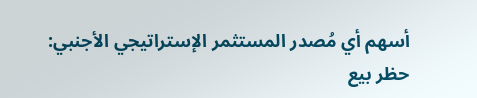أسهم أي مُصدر المستثمر الإستراتيجي الأجنبي: حظر بيع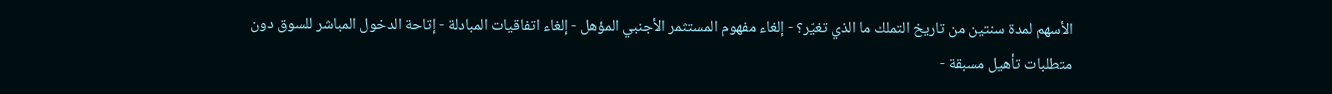الأسهم لمدة سنتين من تاريخ التملك ما الذي تغيّر؟ - إلغاء مفهوم المستثمر الأجنبي المؤهل - إلغاء اتفاقيات المبادلة - إتاحة الدخول المباشر للسوق دون متطلبات تأهيل مسبقة -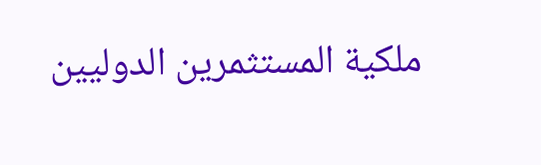ملكية المستثمرين الدوليين